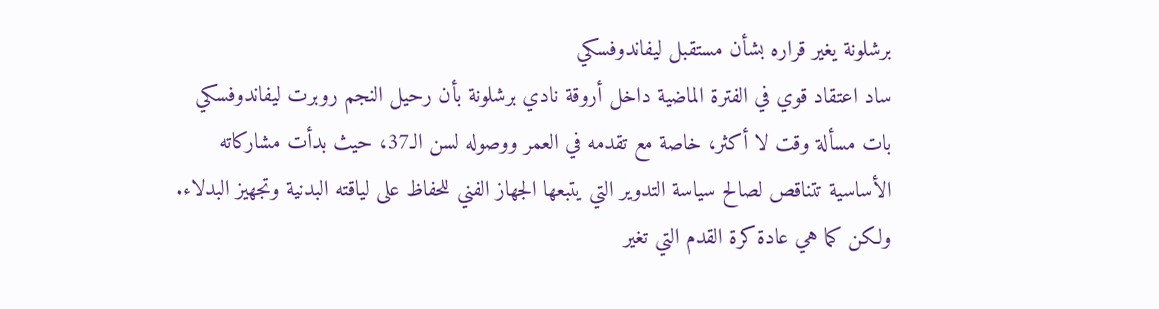برشلونة يغير قراره بشأن مستقبل ليفاندوفسكي
ساد اعتقاد قوي في الفترة الماضية داخل أروقة نادي برشلونة بأن رحيل النجم روبرت ليفاندوفسكي بات مسألة وقت لا أكثر، خاصة مع تقدمه في العمر ووصوله لسن الـ37، حيث بدأت مشاركاته الأساسية تتناقص لصالح سياسة التدوير التي يتبعها الجهاز الفني للحفاظ على لياقته البدنية وتجهيز البدلاء.
ولكن كما هي عادة كرة القدم التي تغير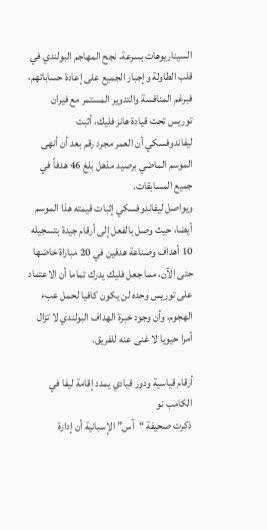السيناريوهات بسرعة، نجح المهاجم البولندي في قلب الطاولة وإجبار الجميع على إعادة حساباتهم، فبرغم المنافسة والتدوير المستمر مع فيران توريس تحت قيادة هانز فليك، أثبت ليفاندوفسكي أن العمر مجرد رقم بعد أن أنهى الموسم الماضي برصيد مذهل بلغ 46 هدفاً في جميع المسابقات.
ويواصل ليفاندوفسكي إثبات قيمته هذا الموسم أيضا، حيث وصل بالفعل إلى أرقام جيدة بتسجيله 10 أهداف وصناعة هدفين في 20 مباراة خاضها حتى الآن، مما جعل فليك يدرك تماما أن الاعتماد على توريس وحده لن يكون كافيا لحمل عبء الهجوم، وأن وجود خبرة الهداف البولندي لا تزال أمرا حيويا لا غنى عنه للفريق.

أرقام قياسية ودور قيادي يمدد إقامة ليفا في الكامب نو
ذكرت صحيفة “آس” الإسبانية أن إدارة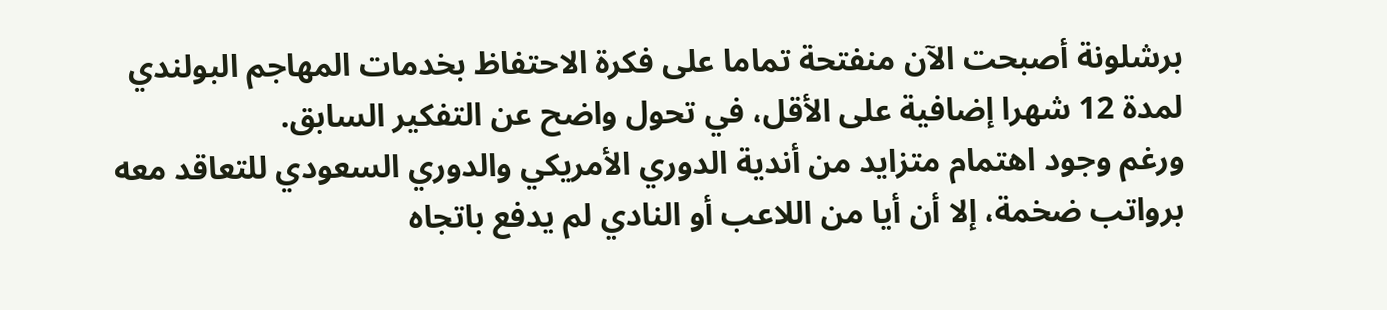برشلونة أصبحت الآن منفتحة تماما على فكرة الاحتفاظ بخدمات المهاجم البولندي لمدة 12 شهرا إضافية على الأقل، في تحول واضح عن التفكير السابق.
ورغم وجود اهتمام متزايد من أندية الدوري الأمريكي والدوري السعودي للتعاقد معه برواتب ضخمة، إلا أن أيا من اللاعب أو النادي لم يدفع باتجاه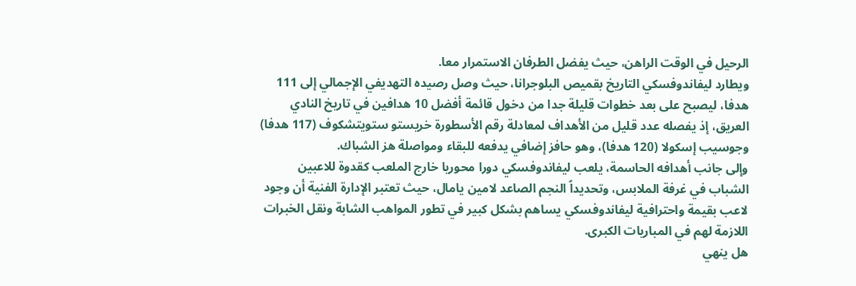الرحيل في الوقت الراهن، حيث يفضل الطرفان الاستمرار معا.
ويطارد ليفاندوفسكي التاريخ بقميص البلوجرانا، حيث وصل رصيده التهديفي الإجمالي إلى 111 هدفا، ليصبح على بعد خطوات قليلة جدا من دخول قائمة أفضل 10 هدافين في تاريخ النادي العريق، إذ يفصله عدد قليل من الأهداف لمعادلة رقم الأسطورة خريستو ستويتشكوف (117 هدفا) وجوسيب إسكولا (120 هدفا)، وهو حافز إضافي يدفعه للبقاء ومواصلة هز الشباك.
وإلى جانب أهدافه الحاسمة، يلعب ليفاندوفسكي دورا محوريا خارج الملعب كقدوة للاعبين الشباب في غرفة الملابس، وتحديداً النجم الصاعد لامين يامال، حيث تعتبر الإدارة الفنية أن وجود لاعب بقيمة واحترافية ليفاندوفسكي يساهم بشكل كبير في تطور المواهب الشابة ونقل الخبرات اللازمة لهم في المباريات الكبرى.
هل ينهي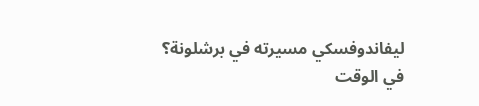ليفاندوفسكي مسيرته في برشلونة؟
في الوقت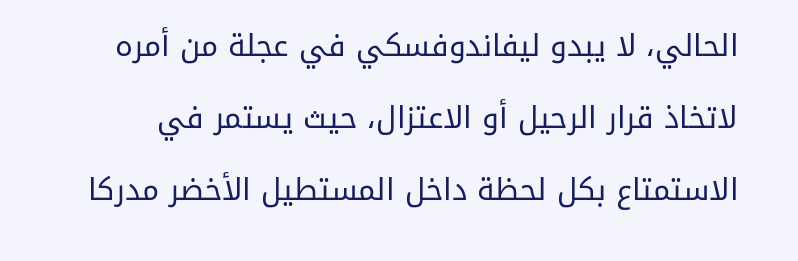الحالي، لا يبدو ليفاندوفسكي في عجلة من أمره لاتخاذ قرار الرحيل أو الاعتزال، حيث يستمر في الاستمتاع بكل لحظة داخل المستطيل الأخضر مدركا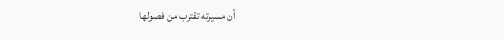أن مسيرته تقترب من فصولها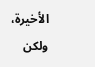الأخيرة، ولكن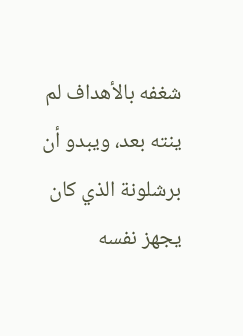شغفه بالأهداف لم ينته بعد، ويبدو أن برشلونة الذي كان يجهز نفسه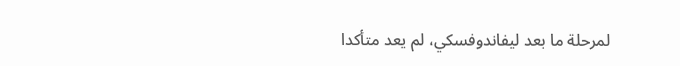لمرحلة ما بعد ليفاندوفسكي، لم يعد متأكدا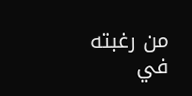من رغبته في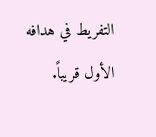التفريط في هدافه الأول قريباً.